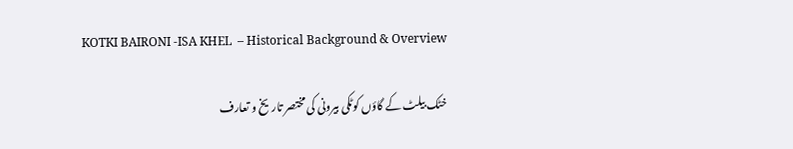KOTKI BAIRONI -ISA KHEL  – Historical Background & Overview

خٹک بیلٹ کے گاؤں کوٹکی بیرونی کی مختصر تاریخ و تعارف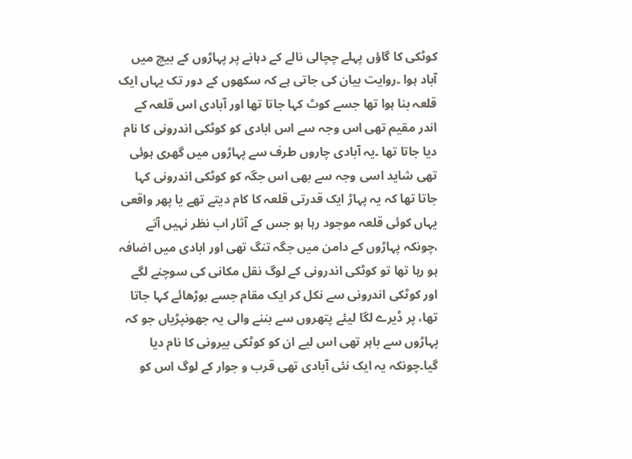کوٹکی کا گاؤں پہلے چچالی نالے کے دہانے پر پہاڑوں کے بیچ میں آباد ہوا ۔روایت بیان کی جاتی ہے کہ سکھوں کے دور تک یہاں ایک قلعہ بنا ہوا تھا جسے کوٹ کہا جاتا تھا اور آبادی اس قلعہ کے اندر مقیم تھی اس وجہ سے اس ابادی کو کوٹکی اندرونی کا نام دیا جاتا تھا ۔یہ آبادی چاروں طرف سے پہاڑوں میں گھری ہوئی تھی شاید اسی وجہ سے بھی اس جگہ کو کوٹکی اندرونی کہا جاتا تھا کہ یہ پہاڑ ایک قدرتی قلعہ کا کام دیتے تھے یا پھر واقعی یہاں کوئی قلعہ موجود رہا ہو جس کے آثار اب نظر نہیں آتے ،چونکہ پہاڑوں کے دامن میں جگہ تنگ تھی اور ابادی میں اضافہ ہو رہا تھا تو کوٹکی اندرونی کے لوگ نقل مکانی کی سوچنے لگے اور کوٹکی اندرونی سے نکل کر ایک مقام جسے بوڑھائے کہا جاتا تھا، پر ڈیرے لگا لیئے پتھروں سے بننے والی یہ جھونپڑیاں جو کہ پہاڑوں سے باہر تھی اس لیے ان کو کوٹکی بیرونی کا نام دیا گیا۔چونکہ یہ ایک نئی آبادی تھی قرب و جوار کے لوگ اس کو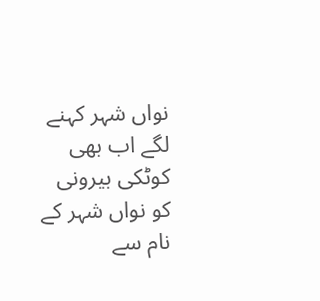نواں شہر کہنے لگے اب بھی کوٹکی بیرونی کو نواں شہر کے نام سے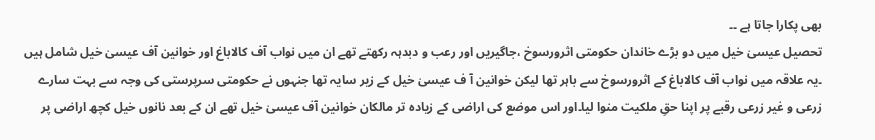بھی پکارا جاتا ہے ۔۔
تحصیل عیسیٰ خیل میں دو بڑے خاندان حکومتی اثرورسوخ ،جاگیریں اور رعب و دبدہہ رکھتے تھے ان میں نواب آف کالاباغ اور خوانین آف عیسیٰ خیل شامل ہیں ۔یہ علاقہ میں نواب آف کالاباغ کے اثرورسوخ سے باہر تھا لیکن خوانین آ ف عیسیٰ خیل کے زیر سایہ تھا جنہوں نے حکومتی سرپرستی کی وجہ سے بہت سارے زرعی و غیر زرعی رقبے پر اپنا حقِ ملکیت منوا لیا۔اور اس موضع کی اراضی کے زیادہ تر مالکان خوانین آف عیسیٰ خیل تھے ان کے بعد نانوں خیل کچھ اراضی پر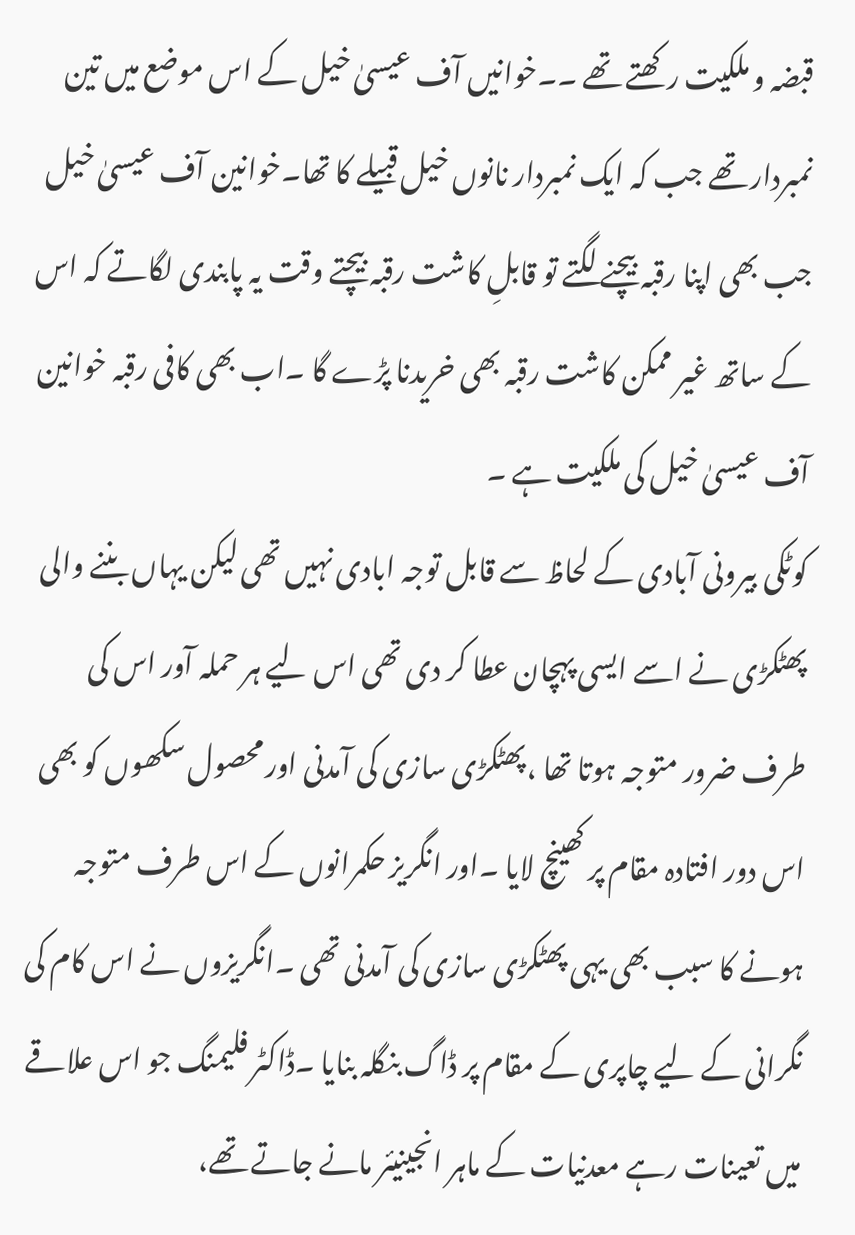قبضہ و ملکیت رکھتے تھے ۔۔خوانیں آف عیسیٰ خیل کے اس موضع میں تین نمبردار تھے جب کہ ایک نمبردار نانوں خیل قبیلے کا تھا۔خوانین آف عیسیٰ خیل جب بھی اپنا رقبہ بیچنے لگتے تو قابلِ کاشت رقبہ بیچتے وقت یہ پابندی لگاتے کہ اس کے ساتھ غیر ممکن کاشت رقبہ بھی خریدنا پڑے گا ۔اب بھی کافی رقبہ خوانین آف عیسیٰ خیل کی ملکیت ہے ۔
کوٹکی بیرونی آبادی کے لحاظ سے قابل توجہ ابادی نہیں تھی لیکن یہاں بننے والی پھٹکڑی نے اسے ایسی پہچان عطا کر دی تھی اس لیے ہر حملہ آور اس کی طرف ضرور متوجہ ہوتا تھا ،پھٹکڑی سازی کی آمدنی اور محصول سکھوں کو بھی اس دور افتادہ مقام پر کھینچ لایا ۔اور انگریز حکمرانوں کے اس طرف متوجہ ہونے کا سبب بھی یہی پھٹکڑی سازی کی آمدنی تھی ۔انگریزوں نے اس کام کی نگرانی کے لیے چاپری کے مقام پر ڈاگ بنگلہ بنایا ۔ڈاکٹر فلیمنگ جو اس علاقے میں تعینات رہے معدنیات کے ماہر انجینیئر مانے جاتے تھے،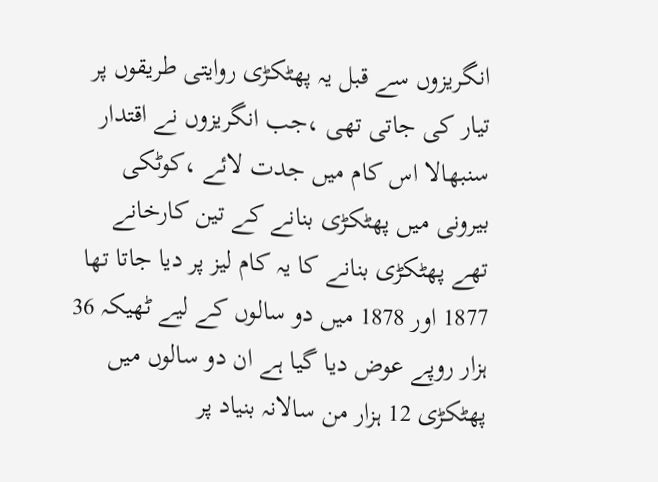انگریزوں سے قبل یہ پھٹکڑی روایتی طریقوں پر تیار کی جاتی تھی ،جب انگریزوں نے اقتدار سنبھالا اس کام میں جدت لائے ،کوٹکی بیرونی میں پھٹکڑی بنانے کے تین کارخانے تھے پھٹکڑی بنانے کا یہ کام لیز پر دیا جاتا تھا 1877 اور 1878 میں دو سالوں کے لیے ٹھیکہ 36 ہزار روپے عوض دیا گیا ہے ان دو سالوں میں پھٹکڑی 12 ہزار من سالانہ بنیاد پر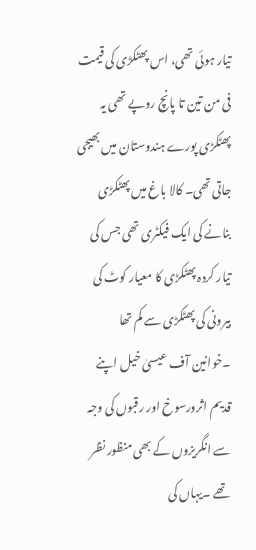تیار ہوئی تھی، اس پھٹکڑی کی قیمت فی من تین تا پانچ روپے تھی یہ پھٹکڑی پورے ہندوستان میں بھیجی جاتی تھی۔ کالا باغ میں پھٹکڑی بنانے کی ایک فیکٹری تھی جس کی تیار کردہ پھٹکڑی کا معیار کوٹ کی بیرونی کی پھٹکڑی سے کم تھا ۔خوانین آف عیسیٰ خیل اپنے قدیم اثرورسوخ اور رقبوں کی وجہ سے انگریزوں کے بھی منظور نظر تھے ۔یہاں کی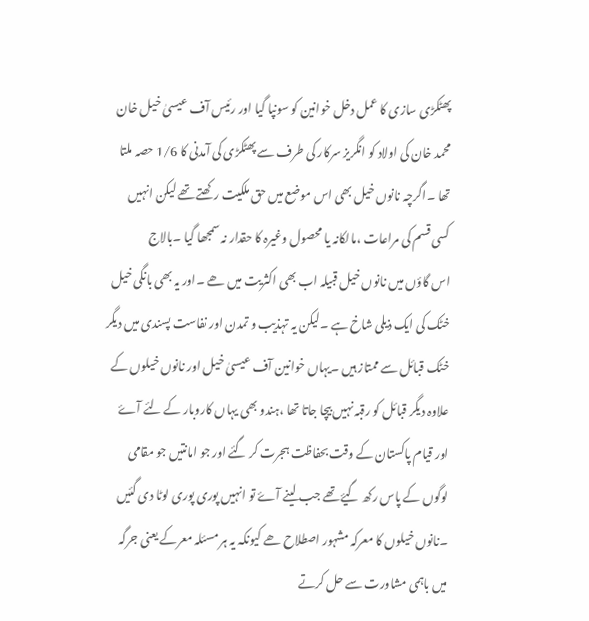پھٹکڑی سازی کا عمل دخل خوانین کو سونپا گیا اور رئیس آف عیسیٰ خیل خان محمد خان کی اولاد کو انگریز سرکار کی طرف سے پھٹکڑی کی آمدنی کا 1/6 حصہ ملتا تھا ۔اگرچہ نانوں خیل بھی اس موضع میں حق ملکیت رکھتے تھے لیکن انہیں کسی قسم کی مراعات ،مالکانہ یا محصول وغیرہ کا حقدار نہ سمجھا گیا ۔بالاج
اس گاؤں میں نانوں خیل قبیلہ اب بھی اکثریت میں ھے ۔اور یہ بھی بانگی خیل خٹک کی ایک ذیلی شاخ ہے ۔لیکن یہ تہذیب و تمدن اور نفاست پسندی میں دیگر خٹک قبائل سے ممتاز ہیں ۔یہاں خوانین آف عیسیٰ خیل اور نانوں خیلوں کے علاوہ دیگر قبائل کو رقبہ نہیں بیچا جاتا تھا ،ہندو بھی یہاں کاروبار کے لئے آۓ اور قیام پاکستان کے وقت بحفاظت ہجرت کر گئے اور جو امانتیں جو مقامی لوگوں کے پاس رکھ گیۓ تھے جب لینے آۓ تو انہیں پوری پوری لوٹا دی گئیں ۔نانوں خیلوں کا معرکہ مشہور اصطلاح ھے کیونکہ یہ ہر مسئلہ معرکے یعنی جرگہ میں باہمی مشاورت سے حل کرتے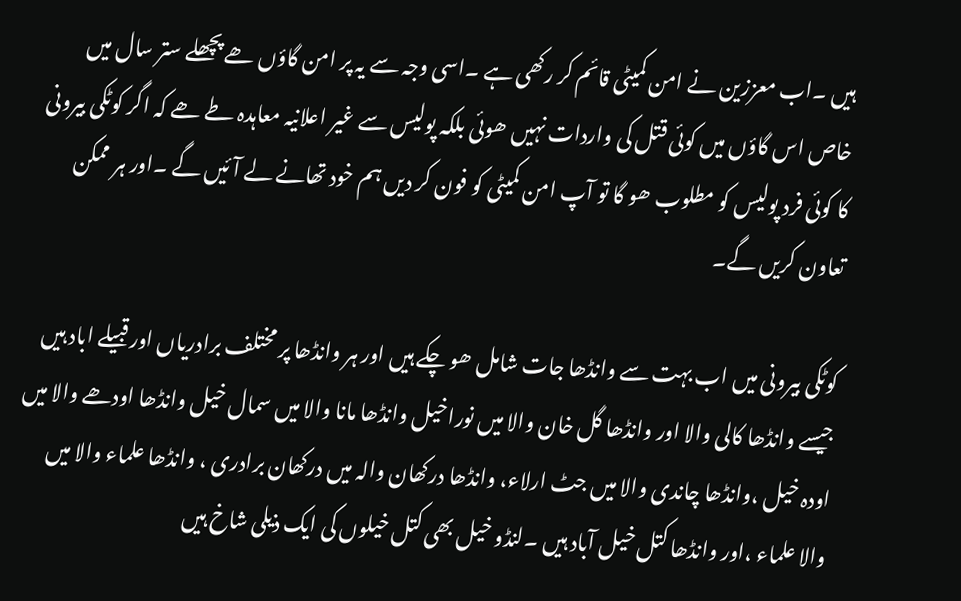ہیں ۔اب معززین نے امن کمیٹی قائم کر رکھی ہے ۔اسی وجہ سے یہ پر امن گاؤں ھے پچھلے ستر سال میں خاص اس گاؤں میں کوئی قتل کی واردات نہیں ھوئی بلکہ پولیس سے غیر اعلانیہ معاہدہ طے ھے کہ اگر کوٹکی بیرونی کا کوئی فرد پولیس کو مطلوب ھو گا تو آپ امن کمیٹی کو فون کر دیں ہم خود تھانے لے آئیں گے ۔اور ہر ممکن تعاون کریں گے۔

کوٹکی بیرونی میں اب بہت سے وانڈھا جات شامل ھو چکے ہیں اور ہر وانڈھا پر مختلف برادریاں اور قبیلے اباد ہیں جیسے وانڈھا کالی والا اور وانڈھا گل خان والا میں نوراخیل وانڈھا مانا والا میں سمال خیل وانڈھا اودھے والا میں اودہ خیل ،وانڈھا چاندی والا میں جٹ ارلاء، وانڈھا درکھان والہ میں درکھان برادری ، وانڈھا علماء والا میں والا علماء ،اور وانڈھا کتل خیل آباد ہیں ۔لنڈو خیل بھی کتل خیلوں کی ایک ذیلی شاخ ہیں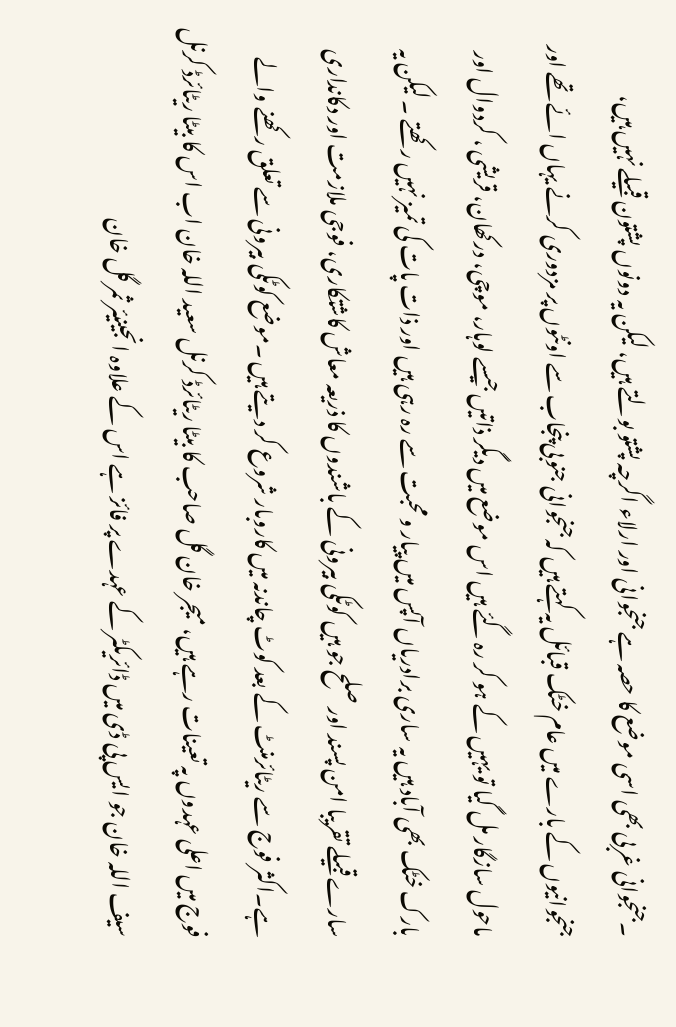۔جنجوانی غربی بھی اسی موضع کا حصہ ہے جنجوانی اور ارلاء اگرچہ پشتو بولتے ہیں، لیکن یہ دونوں پشتون قبیلے نہیں ہیں، جنجوانیوں کے بارے میں عام خٹک قبائل یہ کہتے ہیں کہ جنجوانی جنوبی پنجاب سے اونٹوں پر مزدوری کرنے یہاں ائے تھے اور ماحول سازگار مل گیا تو یہیں کے ہو کر رہ گئے ہیں اس موضع میں دیگر ذاتیں جیسے لوہار، موچی، درکھان، قریشی ، کردوال اور بارک خٹک بھی آباد ہیں یہ ساری برادریاں آپس میں پیار و محبت سے رہ رہی ہیں اور ذات پات کی تمیز نہیں رکھتے ۔ لیکن یہ سارے قبیلے تقریبا امن پسند اور صلح جو ہیں کوٹکی بیرونی کے باشندوں کا ذریعہ معاش کاشتکاری، فوجی ملازمت اور دکانداری ہے۔اکثر فوج سے ریٹائرمنٹ کے بعد کوٹ چاندنہ میں کاروبار شروع کر دیتے ہیں ۔موضع کوٹکی بیرونی سے تعلق رکھنے والے فوج میں اعلی عہدوں پہ تعینات رہے ہیں، میجر خان گل صاحب کا بیٹا ریٹائرڈ کرنل سعید اللہ خان اب اس کا بیٹا ریٹائرڈ کرنل سیف اللہ خان جو ایس پی ڈی میں ڈائریکٹر کے عہدے پر فائز ہے اس کے علاوہ انجینیئر ثمر گل خان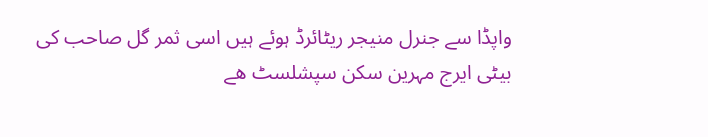واپڈا سے جنرل منیجر ریٹائرڈ ہوئے ہیں اسی ثمر گل صاحب کی بیٹی ایرج مہرین سکن سپشلسٹ ھے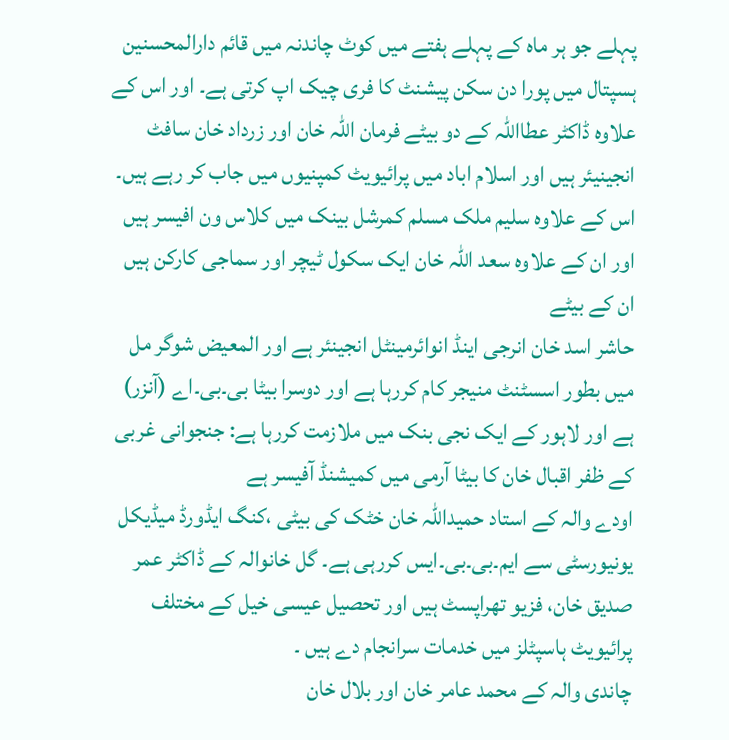پہلے جو ہر ماہ کے پہلے ہفتے میں کوٹ چاندنہ میں قائم دارالمحسنین ہسپتال میں پورا دن سکن پیشنٹ کا فری چیک اپ کرتی ہے۔ اور اس کے علاوہ ڈاکٹر عطااللہ کے دو بیٹے فرمان اللہ خان اور زرداد خان سافٹ انجینیئر ہیں اور اسلام اباد میں پرائیویٹ کمپنیوں میں جاب کر رہے ہیں۔ اس کے علاوہ سلیم ملک مسلم کمرشل بینک میں کلاس ون افیسر ہیں اور ان کے علاوہ سعد اللہ خان ایک سکول ٹیچر اور سماجی کارکن ہیں ان کے بیٹے
حاشر اسد خان انرجی اینڈ انوائرمینٹل انجینئر ہے اور المعیض شوگر مل میں بطور اسسٹنٹ منیجر کام کررہا ہے اور دوسرا بیٹا بی۔بی۔اے (آنزر) ہے اور لاہور کے ایک نجی بنک میں ملازمت کررہا ہے: جنجوانی غربی کے ظفر اقبال خان کا بیٹا آرمی میں کمیشنڈ آفیسر ہے
اودے والہ کے استاد حمیداللہ خان خٹک کی بیٹی ،کنگ ایڈورڈ میڈیکل یونیورسٹی سے ایم۔بی۔بی۔ایس کررہی ہے۔ گل خانوالہ کے ڈاکٹر عمر صدیق خان، فزیو تھراپسٹ ہیں اور تحصیل عیسی خیل کے مختلف پرائیویٹ ہاسپٹلز میں خدمات سرانجام دے ہیں ۔
چاندی والہ کے محمد عامر خان اور بلال خان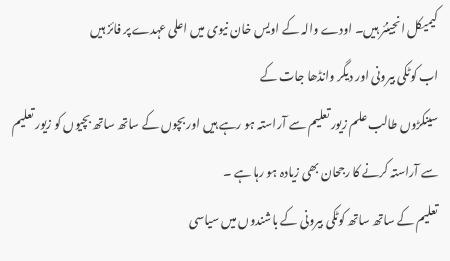کیمیکل انجینئر ہیں۔ اودے والہ کے اویس خان نیوی میں اعلی عہدے پر فائز ہیں
اب کوٹکی بیرونی اور دیگر وانڈھا جات کے
سینکڑوں طالب علم زیور تعلیم سے آراستہ ہو رہے ہیں اور بچوں کے ساتھ ساتھ بچیوں کو زیور تعلیم سے آراستہ کرنے کا رجحان بھی زیادہ ہو رہا ہے ۔
تعلیم کے ساتھ ساتھ کوٹکی بیرونی کے باشندوں میں سیاسی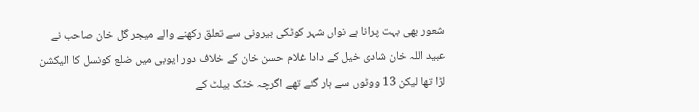شعور بھی بہت پرانا ہے نواں شہر کوٹکی بیرونی سے تعلق رکھنے والے میجر گل خان صاحب نے عبید اللہ خان شادی خیل کے دادا غلام حسن خان کے خلاف دور ایوبی میں ضلع کونسل کا الیکشن لڑا تھا لیکن 13 ووٹوں سے ہار گئے تھے اگرچہ خٹک بیلٹ کے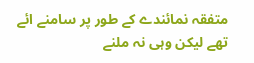متفقہ نمائندے کے طور پر سامنے ائے تھے لیکن وہی نہ ملنے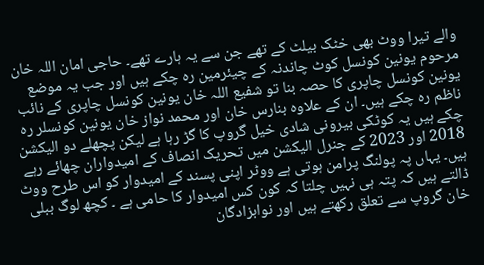والے تیرا ووٹ بھی خٹک بیلٹ کے تھے جن سے یہ ہارے تھے۔ حاجی امان اللہ خان مرحوم یونین کونسل کوٹ چاندنہ کے چیئرمین رہ چکے ہیں اور جب یہ موضع یونین کونسل چاپری کا حصہ بنا تو شفیع اللہ خان یونین کونسل چاپری کے نائب ناظم رہ چکے ہیں۔ ان کے علاوہ بنارس خان اور محمد نواز خان یونین کونسلر رہ چکے ہیں یہ کوٹکی بیرونی شادی خیل گروپ کا گڑ رہا ہے لیکن پچھلے دو الیکشن 2018 اور 2023 کے جنرل الیکشن میں تحریک انصاف کے امیدواران چھائے رہے ہیں۔ یہاں پہ پولنگ پرامن ہوتی ہے ووٹر اپنی پسند کے امیدوار کو اس طرح ووٹ ڈالتے ہیں کہ پتہ ہی نہیں چلتا کہ کون کس امیدوار کا حامی ہے ۔ کچھ لوگ ببلی خان گروپ سے تعلق رکھتے ہیں اور نوابزادگان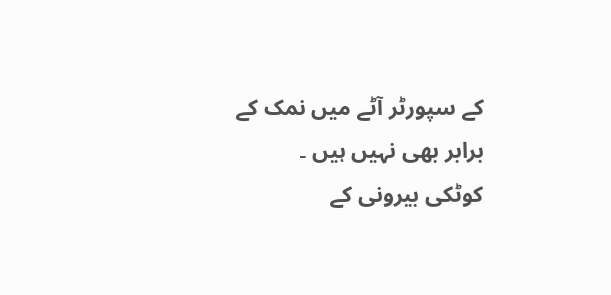کے سپورٹر آٹے میں نمک کے برابر بھی نہیں ہیں ۔
کوٹکی بیرونی کے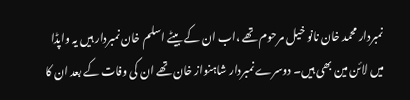نمبردار محمد خان نانو خیل مرحوم تھے ،اب ان کے بیٹے اسلم خان نمبردار ہیں یہ واپڈا میں لائن مین بھی ہیں۔ دوسرے نمبردار شاہنواز خان تھے ان کی وفات کے بعد ان کا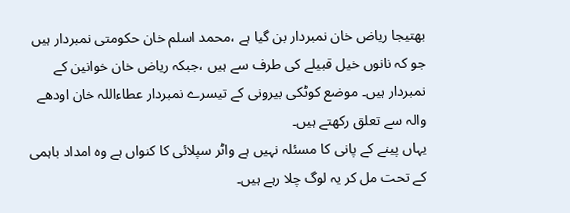بھتیجا ریاض خان نمبردار بن گیا ہے ،محمد اسلم خان حکومتی نمبردار ہیں جو کہ نانوں خیل قبیلے کی طرف سے ہیں ،جبکہ ریاض خان خوانین کے نمبردار ہیں۔ موضع کوٹکی بیرونی کے تیسرے نمبردار عطاءاللہ خان اودھے والہ سے تعلق رکھتے ہیں۔
یہاں پینے کے پانی کا مسئلہ نہیں ہے واٹر سپلائی کا کنواں ہے وہ امداد باہمی کے تحت مل کر یہ لوگ چلا رہے ہیں۔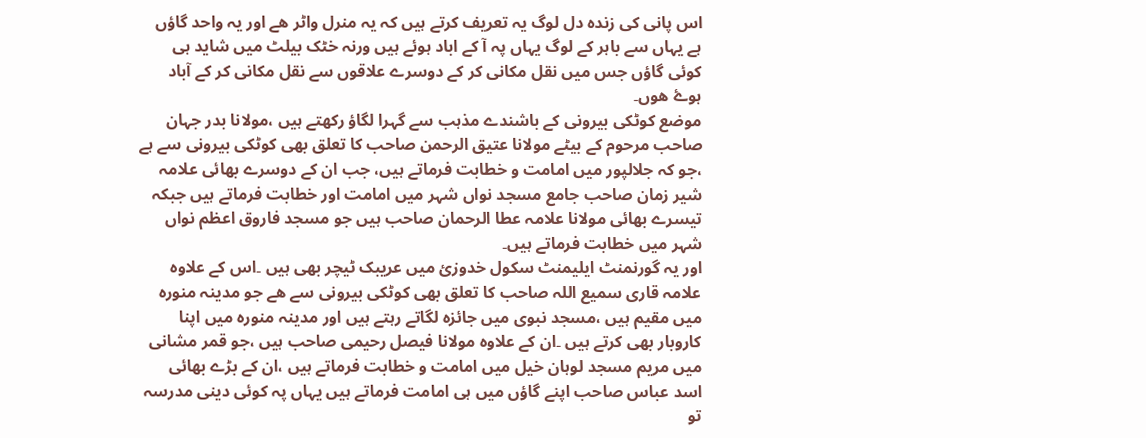اس پانی کی زندہ دل لوگ یہ تعریف کرتے ہیں کہ یہ منرل واٹر ھے اور یہ واحد گاؤں ہے یہاں سے باہر کے لوگ یہاں پہ آ کے اباد ہوئے ہیں ورنہ خٹک بیلٹ میں شاید ہی کوئی گاؤں جس میں نقل مکانی کر کے دوسرے علاقوں سے نقل مکانی کر کے آباد ہوۓ ھوں۔
موضع کوٹکی بیرونی کے باشندے مذہب سے گہرا لگاؤ رکھتے ہیں ،مولانا بدر جہان صاحب مرحوم کے بیٹے مولانا عتیق الرحمن صاحب کا تعلق بھی کوٹکی بیرونی سے ہے ،جو کہ جلالپور میں امامت و خطابت فرماتے ہیں، جب ان کے دوسرے بھائی علامہ شیر زمان صاحب جامع مسجد نواں شہر میں امامت اور خطابت فرماتے ہیں جبکہ تیسرے بھائی مولانا علامہ عطا الرحمان صاحب ہیں جو مسجد فاروق اعظم نواں شہر میں خطابت فرماتے ہیں۔
اور یہ گورنمنٹ ایلیمنٹ سکول خدوزئ میں عریبک ٹیچر بھی ہیں ۔اس کے علاوہ علامہ قاری سمیع اللہ صاحب کا تعلق بھی کوٹکی بیرونی سے ھے جو مدینہ منورہ میں مقیم ہیں ،مسجد نبوی میں جائزہ لگاتے رہتے ہیں اور مدینہ منورہ میں اپنا کاروبار بھی کرتے ہیں ۔ان کے علاوہ مولانا فیصل رحیمی صاحب ہیں ،جو قمر مشانی میں مریم مسجد لوہان خیل میں امامت و خطابت فرماتے ہیں ،ان کے بڑے بھائی اسد عباس صاحب اپنے گاؤں میں ہی امامت فرماتے ہیں یہاں پہ کوئی دینی مدرسہ تو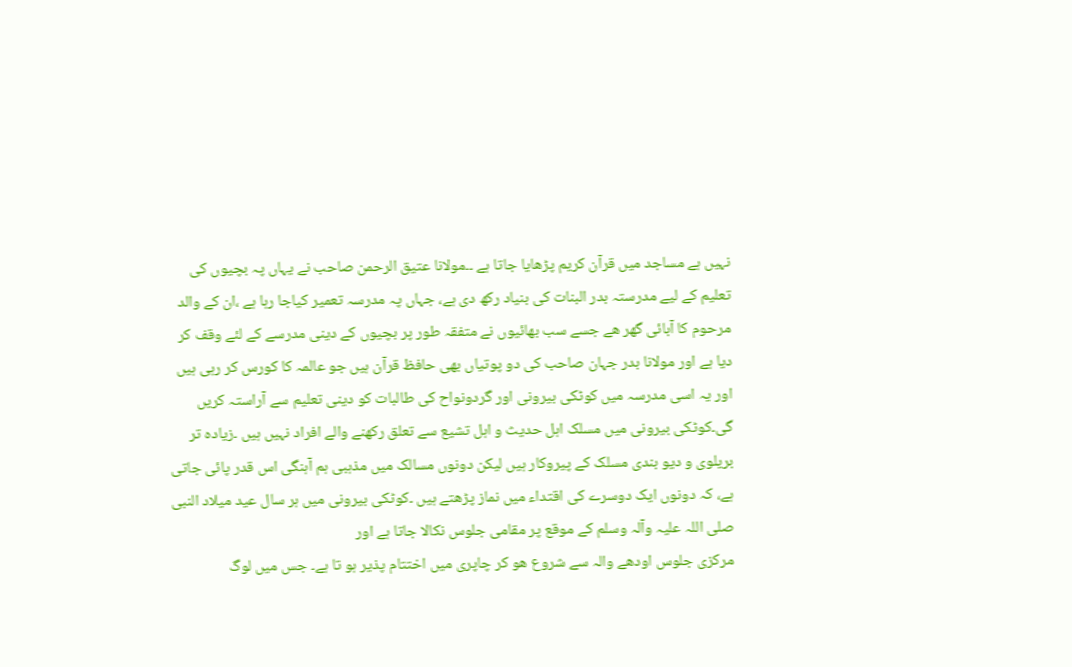نہیں ہے مساجد میں قرآن کریم پڑھایا جاتا ہے ۔۔مولانا عتیق الرحمن صاحب نے یہاں پہ بچیوں کی تعلیم کے لیے مدرستہ بدر البنات کی بنیاد رکھ دی ہے، جہاں پہ مدرسہ تعمیر کیاجا رہا ہے ،ان کے والد مرحوم کا آبائی گھر ھے جسے سب بھائیوں نے متفقہ طور پر بچیوں کے دینی مدرسے کے لئے وقف کر دیا ہے اور مولانا بدر جہان صاحب کی دو پوتیاں بھی حافظ قرآن ہیں جو عالمہ کا کورس کر رہی ہیں اور یہ اسی مدرسہ میں کوٹکی بیرونی اور گردونواح کی طالبات کو دینی تعلیم سے آراستہ کریں گی۔کوٹکی بیرونی میں مسلک اہل حدیث و اہل تشیع سے تعلق رکھنے والے افراد نہیں ہیں ۔زیادہ تر بریلوی و دیو بندی مسلک کے پیروکار ہیں لیکن دونوں مسالک میں مذہبی ہم آہنگی اس قدر پائی جاتی ہے، کہ دونوں ایک دوسرے کی اقتداء میں نماز پڑھتے ہیں ۔کوٹکی بیرونی میں ہر سال عید میلاد النبی صلی اللہ علیہ وآلہ وسلم کے موقع پر مقامی جلوس نکالا جاتا ہے اور
مرکزی جلوس اودھے والہ سے شروع ھو کر چاپری میں اختتام پذیر ہو تا ہے۔ جس میں لوگ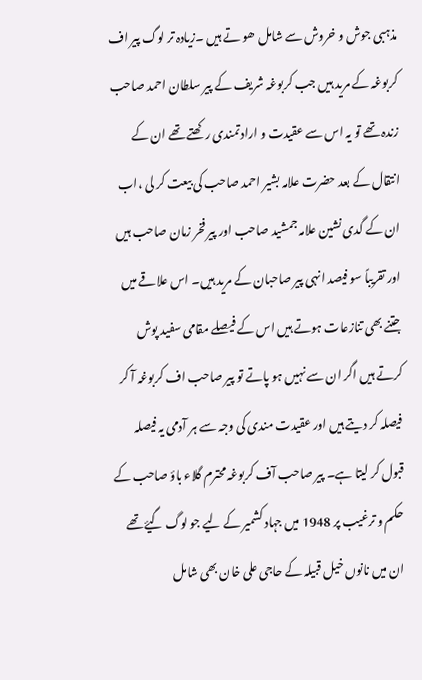مذہبی جوش و خروش سے شامل ھو تے ہیں ۔زیادہ تر لوگ پیر اف کربوغہ کے مرید ہیں جب کربوغہ شریف کے پیر سلطان احمد صاحب زندہ تھے تو یہ اس سے عقیدت و ارادتمندی رکھتے تھے ان کے انتقال کے بعد حضرت علامہ بشیر احمد صاحب کی بیعت کر لی ،اب ان کے گدی نشین علامہ جمشید صاحب اور پیر فخر زمان صاحب ہیں اور تقریباً سو فیصد انہی پیر صاحبان کے مرید ہیں۔ اس علاقے میں جتنے بھی تنازعات ہوتے ہیں اس کے فیصلے مقامی سفید پوش کرتے ہیں اگر ان سے نہیں ہو پاتے تو پیر صاحب اف کربوغہ آ کر فیصلہ کر دیتے ہیں اور عقیدت مندی کی وجہ سے ہر آدمی یہ فیصلہ قبول کر لیتا ہے۔ پیر صاحب آف کربوغہ محترم گلاء باؤ صاحب کے حکم و ترغیب پر 1948 میں جہاد کشمیر کے لیے جو لوگ گیۓ تھے ان میں نانوں خیل قبیلہ کے حاجی علی خان بھی شامل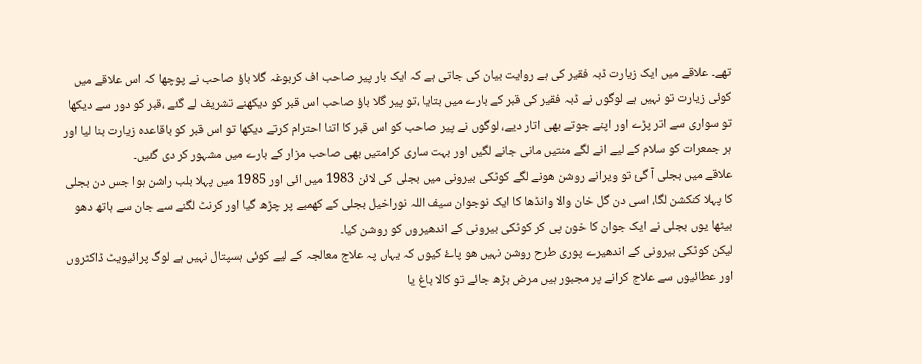تھے۔ علاقے میں ایک زیارت ڈبہ فقیر کی ہے روایت بیان کی جاتی ہے کہ ایک بار پیر صاحب اف کربوغہ گلا باؤ صاحب نے پوچھا کہ اس علاقے میں کوئی زیارت تو نہیں ہے لوگوں نے ڈبہ فقیر کی قبر کے بارے میں بتایا ،تو پیر گلا باؤ صاحب اس قبر کو دیکھنے تشریف لے گئے ،قبر کو دور سے دیکھا تو سواری سے اتر پڑے اور اپنے جوتے بھی اتار دیے، لوگوں نے پیر صاحب کو اس قبر کا اتنا احترام کرتے دیکھا تو اس قبر کو باقاعدہ زیارت بنا لیا اور ہر جمعرات کو سلام کے لیے انے لگے منتیں مانی جانے لگیں اور بہت ساری کرامتیں بھی صاحب مزار کے بارے میں مشہور کر دی گئیں۔
علاقے میں بجلی آ گئ تو ویرانے روشن ھونے لگے کوٹکی بیرونی میں بجلی کی لائن 1983 میں ائی اور 1985 میں پہلا بلب راشن ہوا جس دن بجلی کا پہلا کنکشن لگا، اسی دن گل خان والا وانڈھا کا ایک نوجوان سیف اللہ نوراخیل بجلی کے کھمبے پر چڑھ گیا اور کرنٹ لگنے سے جان سے ہاتھ دھو بیٹھا یوں بجلی نے ایک جوان کا خون پی کر کوٹکی بیرونی کے اندھیروں کو روشن کیا۔
لیکن کوٹکی بیرونی کے اندھیرے پوری طرح روشن نہیں ھو پاۓ کیوں کہ یہاں پہ علاج معالجہ کے لیے کوئی ہسپتال نہیں ہے لوگ پرائیویٹ ڈاکٹروں اور عطائیوں سے علاج کرانے پر مجبور ہیں مرض بڑھ جائے تو کالا باغ یا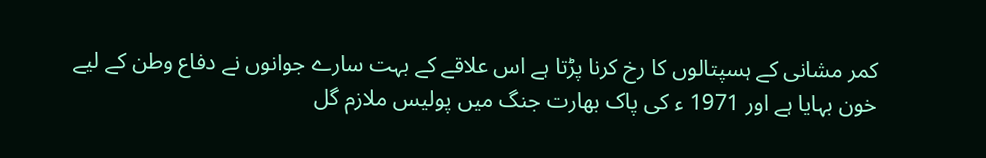کمر مشانی کے ہسپتالوں کا رخ کرنا پڑتا ہے اس علاقے کے بہت سارے جوانوں نے دفاع وطن کے لیے خون بہایا ہے اور 1971 ء کی پاک بھارت جنگ میں پولیس ملازم گل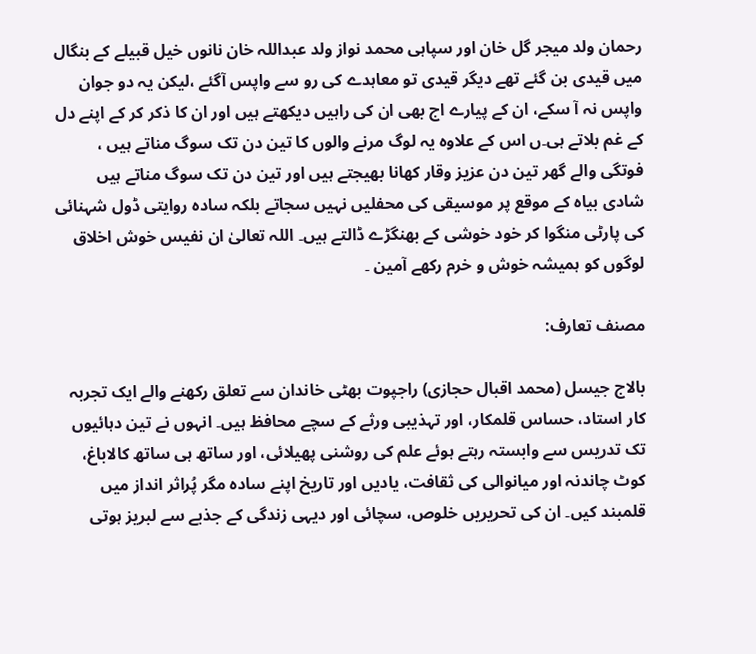رحمان ولد میجر گل خان اور سپاہی محمد نواز ولد عبداللہ خان نانوں خیل قبیلے کے بنگال میں قیدی بن گئے تھے دیگر قیدی تو معاہدے کی رو سے واپس آگئے ،لیکن یہ دو جوان واپس نہ آ سکے، ان کے پیارے اج بھی ان کی راہیں دیکھتے ہیں اور ان کا ذکر کر کے اپنے دل کے غم بلاتے ہی۔ں اس کے علاوہ یہ لوگ مرنے والوں کا تین دن تک سوگ مناتے ہیں ، فوتگی والے گھر تین دن عزیز وقار کھانا بھیجتے ہیں اور تین دن تک سوگ مناتے ہیں شادی بیاہ کے موقع پر موسیقی کی محفلیں نہیں سجاتے بلکہ سادہ روایتی ڈول شہنائی کی پارٹی منگوا کر خود خوشی کے بھنگڑے ڈالتے ہیں۔ اللہ تعالیٰ ان نفیس خوش اخلاق لوگوں کو ہمیشہ خوش و خرم رکھے آمین ۔

مصنف تعارف:

بالاج جیسل (محمد اقبال حجازی) راجپوت بھٹی خاندان سے تعلق رکھنے والے ایک تجربہ کار استاد، حساس قلمکار، اور تہذیبی ورثے کے سچے محافظ ہیں۔ انہوں نے تین دہائیوں تک تدریس سے وابستہ رہتے ہوئے علم کی روشنی پھیلائی، اور ساتھ ہی ساتھ کالاباغ، کوٹ چاندنہ اور میانوالی کی ثقافت، یادیں اور تاریخ اپنے سادہ مگر پُراثر انداز میں قلمبند کیں۔ ان کی تحریریں خلوص، سچائی اور دیہی زندگی کے جذبے سے لبریز ہوتی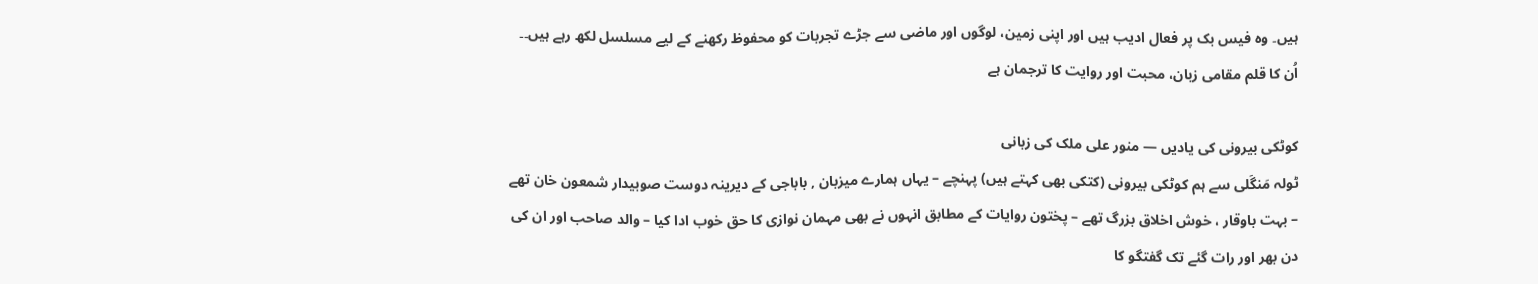ہیں۔ وہ فیس بک پر فعال ادیب ہیں اور اپنی زمین، لوگوں اور ماضی سے جڑے تجربات کو محفوظ رکھنے کے لیے مسلسل لکھ رہے ہیں۔۔ اُن کا قلم مقامی زبان، محبت اور روایت کا ترجمان ہے

کوٹکی بیرونی کی یادیں — منور علی ملک کی زبانی
ٹولہ مَنگَلی سے ہم کوٹکی بیرونی (کتکی بھی کہتے ہیں) پہنچے – یہاں ہمارے میزبان , باباجی کے دیرینہ دوست صوبیدار شمعون خان تھے – بہت باوقار ، خوش اخلاق بزرگ تھے – پختون روایات کے مطابق انہوں نے بھی مہمان نوازی کا حق خوب ادا کیا – والد صاحب اور ان کی دن بھر اور رات گئے تک گفتگو کا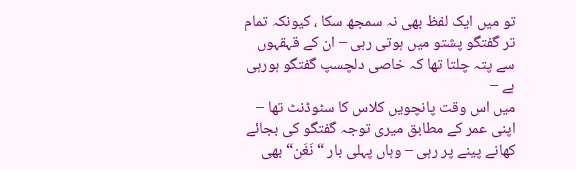تو میں ایک لفظ بھی نہ سمجھ سکا ، کیونکہ تمام تر گفتگو پشتو میں ہوتی رہی – ان کے قہقہوں سے پتہ چلتا تھا کہ خاصی دلچسپ گفتگو ہورہی ہے –
میں اس وقت پانچویں کلاس کا سٹوڈنٹ تھا – اپنی عمر کے مطابق میری توجہ گفتگو کی بجائے کھانے پینے پر رہی – وہاں پہلی بار “ نَغَن“ بھی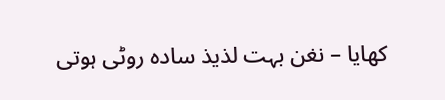کھایا – نغن بہت لذیذ سادہ روٹی ہوتی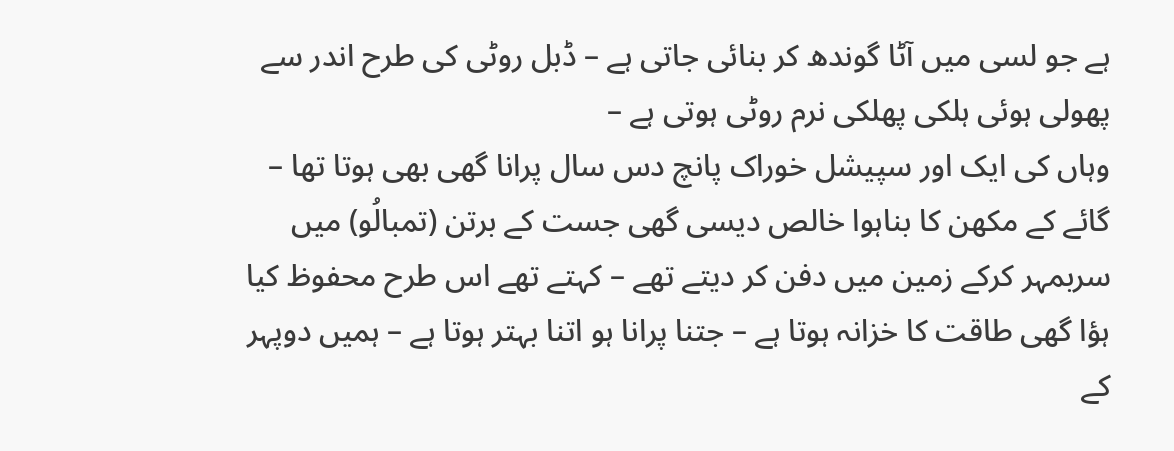ہے جو لسی میں آٹا گوندھ کر بنائی جاتی ہے – ڈبل روٹی کی طرح اندر سے پھولی ہوئی ہلکی پھلکی نرم روٹی ہوتی ہے –
وہاں کی ایک اور سپیشل خوراک پانچ دس سال پرانا گھی بھی ہوتا تھا – گائے کے مکھن کا بناہوا خالص دیسی گھی جست کے برتن (تمبالُو) میں سربمہر کرکے زمین میں دفن کر دیتے تھے – کہتے تھے اس طرح محفوظ کیا ہؤا گھی طاقت کا خزانہ ہوتا ہے – جتنا پرانا ہو اتنا بہتر ہوتا ہے – ہمیں دوپہر کے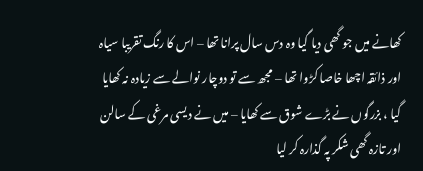کھانے میں جو گھی دیا گیا وہ دس سال پرانا تھا – اس کا رنگ تقریبا سیاہ اور ذائقہ اچھا خاصا کڑوا تھا – مجھ سے تو دوچار نوالے سے زیادہ نہ کھایا گیا ، بزرگوں نے بڑے شوق سے کھایا – میں نے دیسی مرغی کے سالن اور تازہ گھی شکر پہ گذارہ کر لیا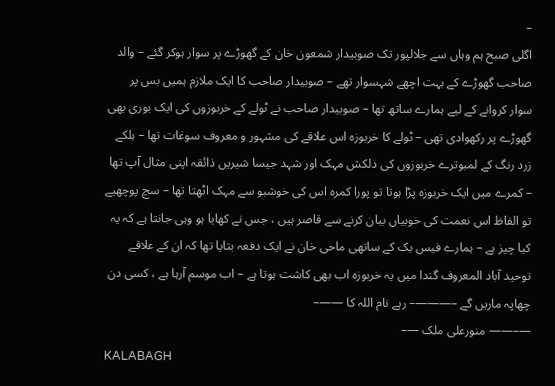–
اگلی صبح ہم وہاں سے جلالپور تک صوبیدار شمعون خان کے گھوڑے پر سوار ہوکر گئے – والد صاحب گھوڑے کے بہت اچھے شہسوار تھے – صوبیدار صاحب کا ایک ملازم ہمیں بس پر سوار کروانے کے لیے ہمارے ساتھ تھا – صوبیدار صاحب نے ٹولے کے خربوزوں کی ایک بوری بھی گھوڑے پر رکھوادی تھی – ٹولے کا خربوزہ اس علاقے کی مشہور و معروف سوغات تھا – ہلکے زرد رنگ کے لمبوترے خربوزوں کی دلکش مہک اور شہد جیسا شیریں ذائقہ اپنی مثال آپ تھا – کمرے میں ایک خربوزہ پڑا ہوتا تو پورا کمرہ اس کی خوشبو سے مہک اٹھتا تھا – سچ پوچھیے تو الفاظ اس نعمت کی خوبیاں بیان کرنے سے قاصر ہیں ، جس نے کھایا ہو وہی جانتا ہے کہ یہ کیا چیز ہے – ہمارے فیس بک کے ساتھی ماحی خان نے ایک دفعہ بتایا تھا کہ ان کے علاقے توحید آباد المعروف گندا میں یہ خربوزہ اب بھی کاشت ہوتا ہے – اب موسم آرہا ہے ، کسی دن چھاپہ ماریں گے –———– رہے نام اللہ کا ——–
—–—— منورعلی ملک —–
KALABAGH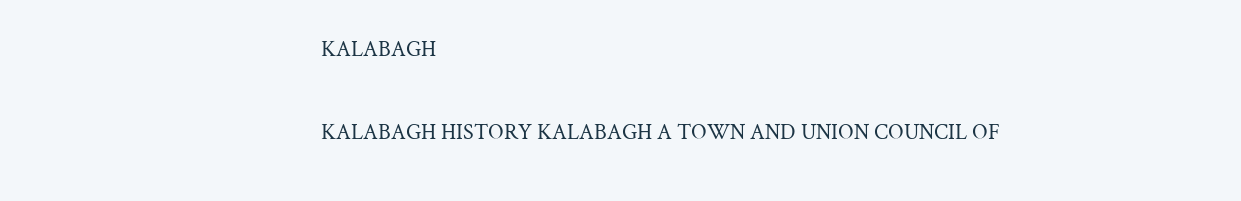KALABAGH

KALABAGH HISTORY KALABAGH A TOWN AND UNION COUNCIL OF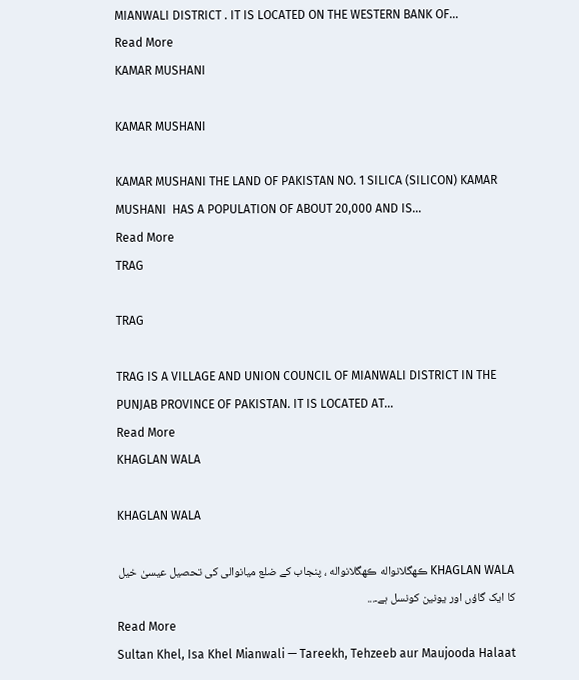MIANWALI DISTRICT . IT IS LOCATED ON THE WESTERN BANK OF...
Read More
KAMAR MUSHANI

KAMAR MUSHANI

KAMAR MUSHANI THE LAND OF PAKISTAN NO. 1 SILICA (SILICON) KAMAR MUSHANI  HAS A POPULATION OF ABOUT 20,000 AND IS...
Read More
TRAG

TRAG

TRAG IS A VILLAGE AND UNION COUNCIL OF MIANWALI DISTRICT IN THE PUNJAB PROVINCE OF PAKISTAN. IT IS LOCATED AT...
Read More
KHAGLAN WALA

KHAGLAN WALA

KHAGLAN WALA ڪھگلانواله ڪھگلانواله ، پنجاب کے ضلع میانوالی کی تحصیل عیسیٰ خیل کا ایک گاؤں اور یونین کونسل ہے۔...
Read More
Sultan Khel, Isa Khel Mianwali — Tareekh, Tehzeeb aur Maujooda Halaat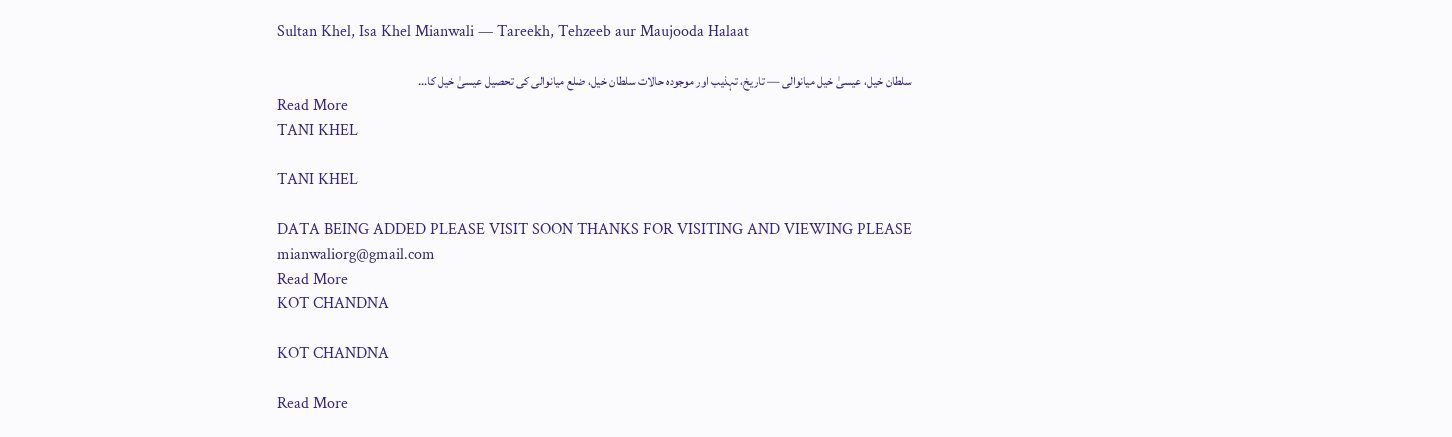Sultan Khel, Isa Khel Mianwali — Tareekh, Tehzeeb aur Maujooda Halaat

سلطان خیل، عیسیٰ خیل میانوالی — تاریخ، تہذیب اور موجودہ حالات سلطان خیل، ضلع میانوالی کی تحصیل عیسیٰ خیل کا...
Read More
TANI KHEL

TANI KHEL

DATA BEING ADDED PLEASE VISIT SOON THANKS FOR VISITING AND VIEWING PLEASE mianwaliorg@gmail.com
Read More
KOT CHANDNA

KOT CHANDNA

Read More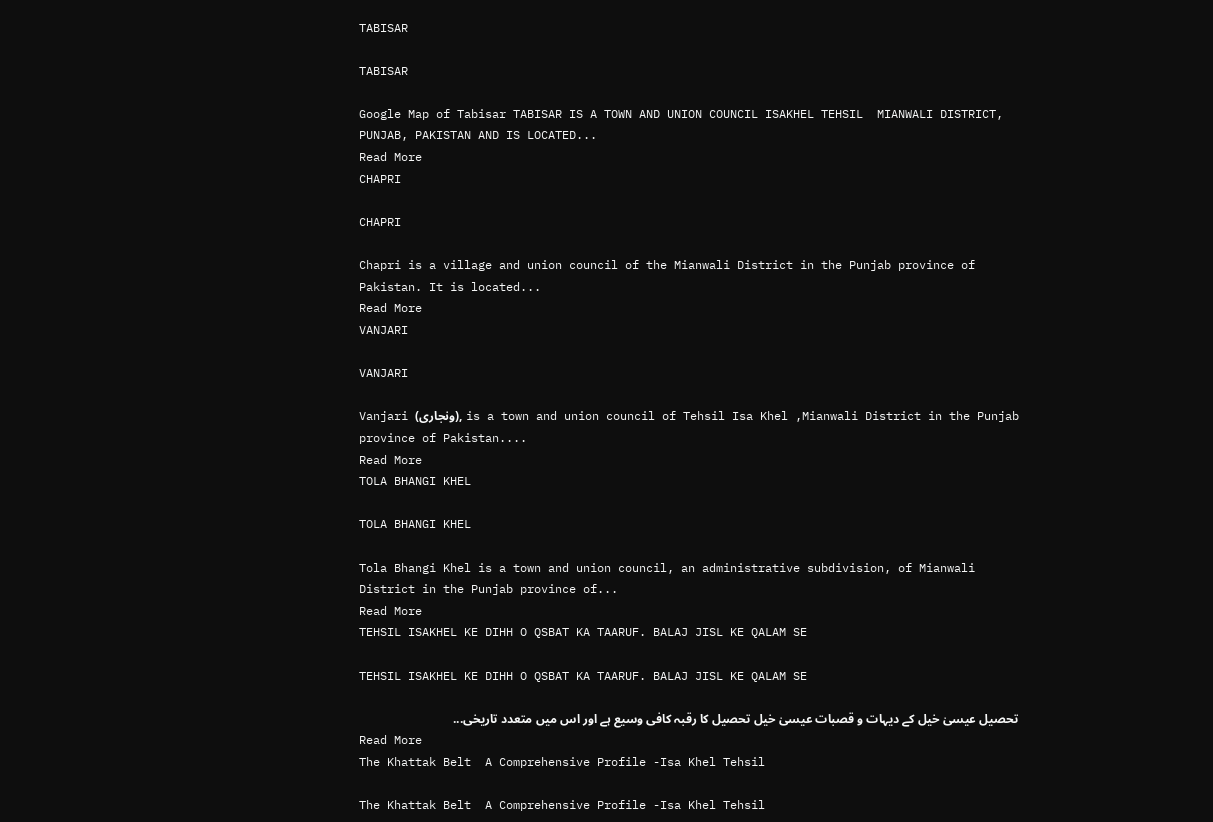TABISAR

TABISAR

Google Map of Tabisar TABISAR IS A TOWN AND UNION COUNCIL ISAKHEL TEHSIL  MIANWALI DISTRICT, PUNJAB, PAKISTAN AND IS LOCATED...
Read More
CHAPRI

CHAPRI

Chapri is a village and union council of the Mianwali District in the Punjab province of Pakistan. It is located...
Read More
VANJARI

VANJARI

Vanjari (ونجارى), is a town and union council of Tehsil Isa Khel ,Mianwali District in the Punjab province of Pakistan....
Read More
TOLA BHANGI KHEL

TOLA BHANGI KHEL

Tola Bhangi Khel is a town and union council, an administrative subdivision, of Mianwali District in the Punjab province of...
Read More
TEHSIL ISAKHEL KE DIHH O QSBAT KA TAARUF. BALAJ JISL KE QALAM SE

TEHSIL ISAKHEL KE DIHH O QSBAT KA TAARUF. BALAJ JISL KE QALAM SE

تحصیل عیسیٰ خیل کے دیہات و قصبات عیسیٰ خیل تحصیل کا رقبہ کافی وسیع ہے اور اس میں متعدد تاریخی...
Read More
The Khattak Belt  A Comprehensive Profile -Isa Khel Tehsil

The Khattak Belt  A Comprehensive Profile -Isa Khel Tehsil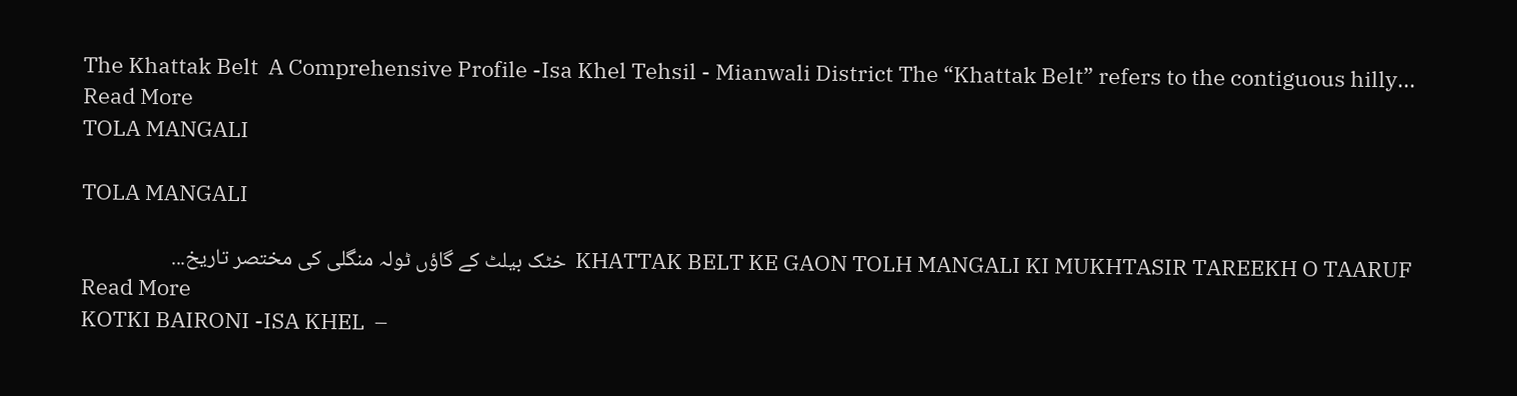The Khattak Belt  A Comprehensive Profile -Isa Khel Tehsil - Mianwali District The “Khattak Belt” refers to the contiguous hilly...
Read More
TOLA MANGALI

TOLA MANGALI

KHATTAK BELT KE GAON TOLH MANGALI KI MUKHTASIR TAREEKH O TAARUF  خٹک بیلٹ کے گاؤں ٹولہ منگلی کی مختصر تاریخ...
Read More
KOTKI BAIRONI -ISA KHEL  –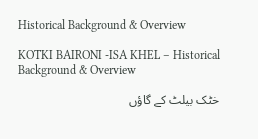Historical Background & Overview

KOTKI BAIRONI -ISA KHEL – Historical Background & Overview

خٹک بیلٹ کے گاؤں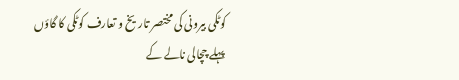کوٹکی بیرونی کی مختصر تاریخ و تعارف کوٹکی کا گاؤں پہلے چچالی نالے کے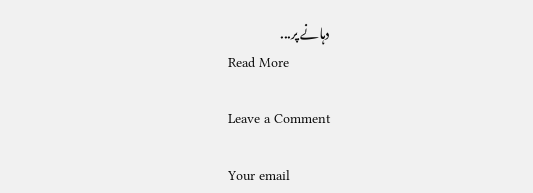دہانے پر...
Read More

Leave a Comment

Your email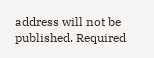address will not be published. Required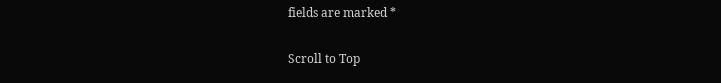fields are marked *

Scroll to Top